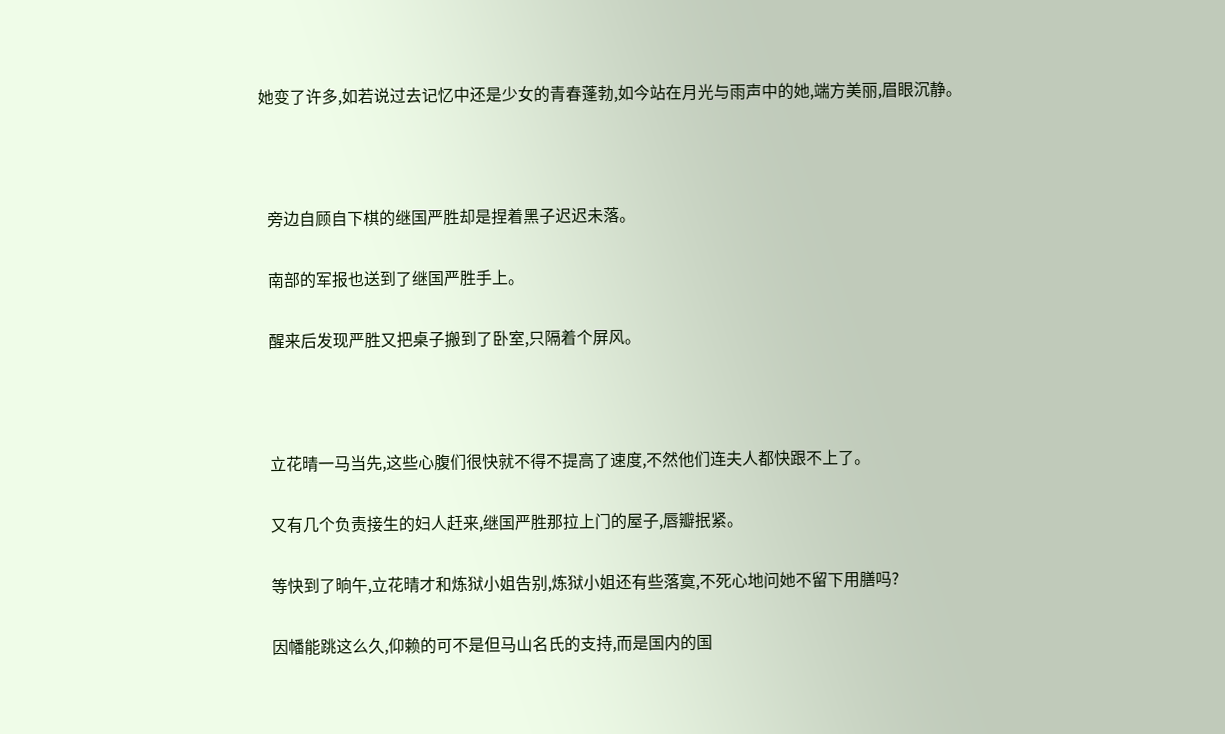她变了许多,如若说过去记忆中还是少女的青春蓬勃,如今站在月光与雨声中的她,端方美丽,眉眼沉静。



  旁边自顾自下棋的继国严胜却是捏着黑子迟迟未落。

  南部的军报也送到了继国严胜手上。

  醒来后发现严胜又把桌子搬到了卧室,只隔着个屏风。



  立花晴一马当先,这些心腹们很快就不得不提高了速度,不然他们连夫人都快跟不上了。

  又有几个负责接生的妇人赶来,继国严胜那拉上门的屋子,唇瓣抿紧。

  等快到了晌午,立花晴才和炼狱小姐告别,炼狱小姐还有些落寞,不死心地问她不留下用膳吗?

  因幡能跳这么久,仰赖的可不是但马山名氏的支持,而是国内的国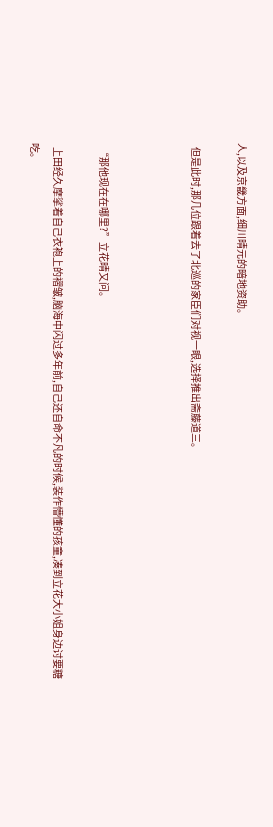人,以及京畿方面,细川晴元的暗地资助。

  但是此时,那几位跟着去了北巡的家臣们对视一眼,选择推出斋藤道三。



  “那他现在在哪里?”立花晴又问。

  上田经久摩挲着自己衣袍上的褶皱,脑海中闪过多年前,自己还自命不凡的时候,装作懵懂的孩童,凑到立花大小姐身边讨要糖吃。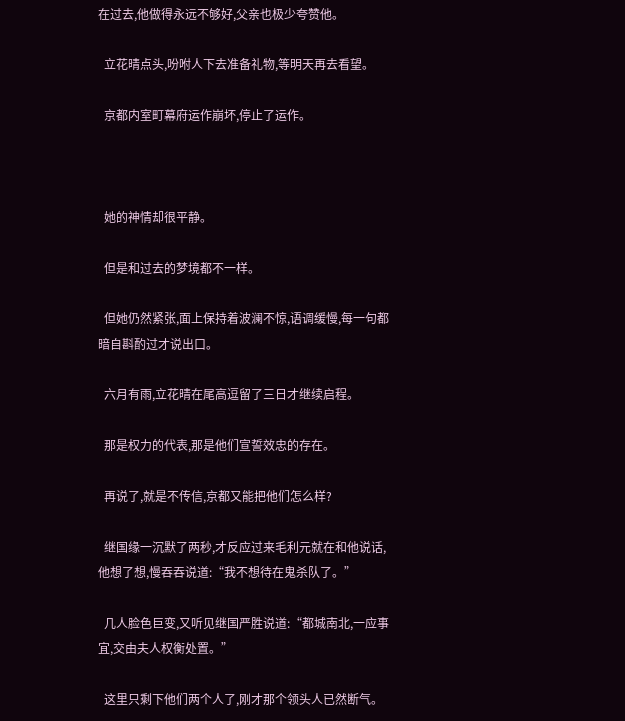在过去,他做得永远不够好,父亲也极少夸赞他。

  立花晴点头,吩咐人下去准备礼物,等明天再去看望。

  京都内室町幕府运作崩坏,停止了运作。



  她的神情却很平静。

  但是和过去的梦境都不一样。

  但她仍然紧张,面上保持着波澜不惊,语调缓慢,每一句都暗自斟酌过才说出口。

  六月有雨,立花晴在尾高逗留了三日才继续启程。

  那是权力的代表,那是他们宣誓效忠的存在。

  再说了,就是不传信,京都又能把他们怎么样?

  继国缘一沉默了两秒,才反应过来毛利元就在和他说话,他想了想,慢吞吞说道:“我不想待在鬼杀队了。”

  几人脸色巨变,又听见继国严胜说道:“都城南北,一应事宜,交由夫人权衡处置。”

  这里只剩下他们两个人了,刚才那个领头人已然断气。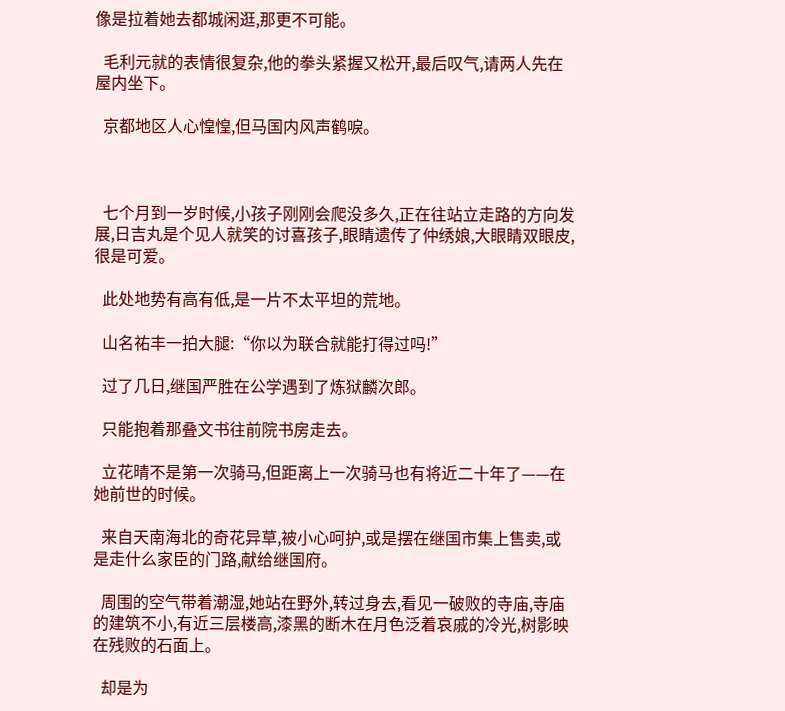像是拉着她去都城闲逛,那更不可能。

  毛利元就的表情很复杂,他的拳头紧握又松开,最后叹气,请两人先在屋内坐下。

  京都地区人心惶惶,但马国内风声鹤唳。



  七个月到一岁时候,小孩子刚刚会爬没多久,正在往站立走路的方向发展,日吉丸是个见人就笑的讨喜孩子,眼睛遗传了仲绣娘,大眼睛双眼皮,很是可爱。

  此处地势有高有低,是一片不太平坦的荒地。

  山名祐丰一拍大腿:“你以为联合就能打得过吗!”

  过了几日,继国严胜在公学遇到了炼狱麟次郎。

  只能抱着那叠文书往前院书房走去。

  立花晴不是第一次骑马,但距离上一次骑马也有将近二十年了——在她前世的时候。

  来自天南海北的奇花异草,被小心呵护,或是摆在继国市集上售卖,或是走什么家臣的门路,献给继国府。

  周围的空气带着潮湿,她站在野外,转过身去,看见一破败的寺庙,寺庙的建筑不小,有近三层楼高,漆黑的断木在月色泛着哀戚的冷光,树影映在残败的石面上。

  却是为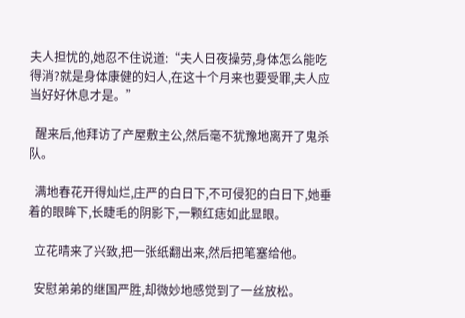夫人担忧的,她忍不住说道:“夫人日夜操劳,身体怎么能吃得消?就是身体康健的妇人,在这十个月来也要受罪,夫人应当好好休息才是。”

  醒来后,他拜访了产屋敷主公,然后毫不犹豫地离开了鬼杀队。

  满地春花开得灿烂,庄严的白日下,不可侵犯的白日下,她垂着的眼眸下,长睫毛的阴影下,一颗红痣如此显眼。

  立花晴来了兴致,把一张纸翻出来,然后把笔塞给他。

  安慰弟弟的继国严胜,却微妙地感觉到了一丝放松。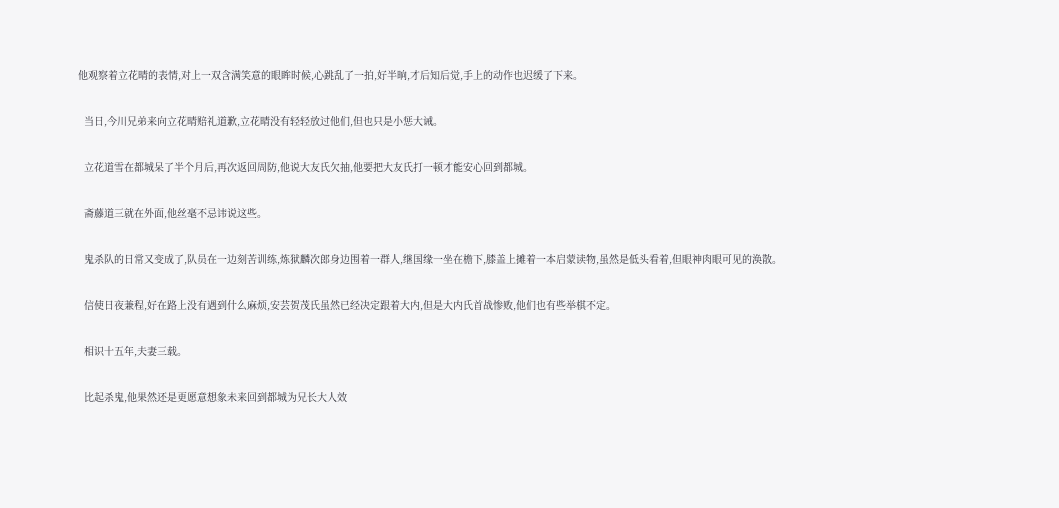他观察着立花晴的表情,对上一双含满笑意的眼眸时候,心跳乱了一拍,好半晌,才后知后觉,手上的动作也迟缓了下来。

  当日,今川兄弟来向立花晴赔礼道歉,立花晴没有轻轻放过他们,但也只是小惩大诫。

  立花道雪在都城呆了半个月后,再次返回周防,他说大友氏欠抽,他要把大友氏打一顿才能安心回到都城。

  斋藤道三就在外面,他丝毫不忌讳说这些。

  鬼杀队的日常又变成了,队员在一边刻苦训练,炼狱麟次郎身边围着一群人,继国缘一坐在檐下,膝盖上摊着一本启蒙读物,虽然是低头看着,但眼神肉眼可见的涣散。

  信使日夜兼程,好在路上没有遇到什么麻烦,安芸贺茂氏虽然已经决定跟着大内,但是大内氏首战惨败,他们也有些举棋不定。

  相识十五年,夫妻三载。

  比起杀鬼,他果然还是更愿意想象未来回到都城为兄长大人效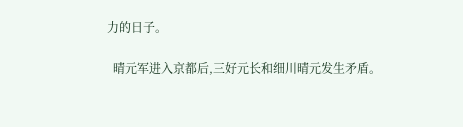力的日子。

  晴元军进入京都后,三好元长和细川晴元发生矛盾。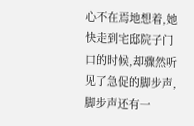心不在焉地想着,她快走到宅邸院子门口的时候,却骤然听见了急促的脚步声,脚步声还有一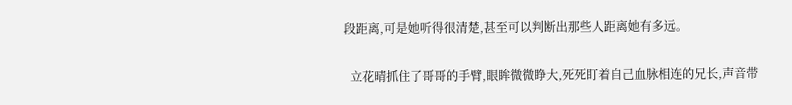段距离,可是她听得很清楚,甚至可以判断出那些人距离她有多远。

  立花晴抓住了哥哥的手臂,眼眸微微睁大,死死盯着自己血脉相连的兄长,声音带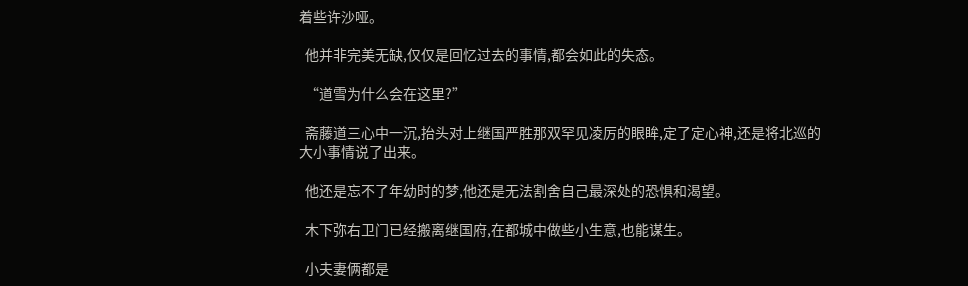着些许沙哑。

  他并非完美无缺,仅仅是回忆过去的事情,都会如此的失态。

  “道雪为什么会在这里?”

  斋藤道三心中一沉,抬头对上继国严胜那双罕见凌厉的眼眸,定了定心神,还是将北巡的大小事情说了出来。

  他还是忘不了年幼时的梦,他还是无法割舍自己最深处的恐惧和渴望。

  木下弥右卫门已经搬离继国府,在都城中做些小生意,也能谋生。

  小夫妻俩都是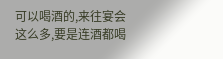可以喝酒的,来往宴会这么多,要是连酒都喝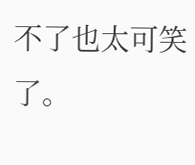不了也太可笑了。